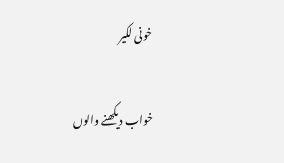خونی لکیر

خواب دیکھنے والوں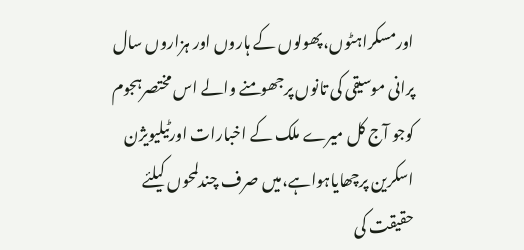اورمسکراہٹوں،پھولوں کے ہاروں اور ہزاروں سال پرانی موسیقی کی تانوں پرجھومنے والے اس مختصرہجوم کوجو آج کل میرے ملک کے اخبارات اورٹیلیویژن اسکرین پرچھایاہواہے،میں صرف چندلمحوں کیلئے حقیقت کی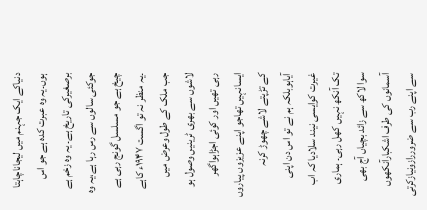دنیاکے ایک جہنم میں لیجاناچاہتا ہوں۔یہ وہ عبرت کدہ ہے جو اس برصغیرکی تاریخ ہے۔ یہ وہ زخم ہے جوکئی سالوں سے رس رہا ہے،یہ وہ چیخ ہے جو مسلسل گونج رہی ہے ۔یہ منظر نہ تو اگست ۱۹۴۷ء کاہے جب ملک کے طول وعرض میں لاشوں سے بھری ٹرینیں وصول ہو رہی تھیں اور کوئی اجڑاہواگھر ایسانہیں تھاجو اپنے عزیزوں پیاروں کے تڑپتے لاشے چھوڑ کرنہ آیاہوبلکہ ہم نے تو اس دن اپنی غیرت کوایسی نیند سلادیا کہ اب تک آنکھ نہیں کھل رہی۔ ہماری سوا لاکھ سے زائد بچیاں آج بھی آسمانوں کی طرف اشکبارآنکھوں سے اپنے رب سے ضروررازونیازکرتی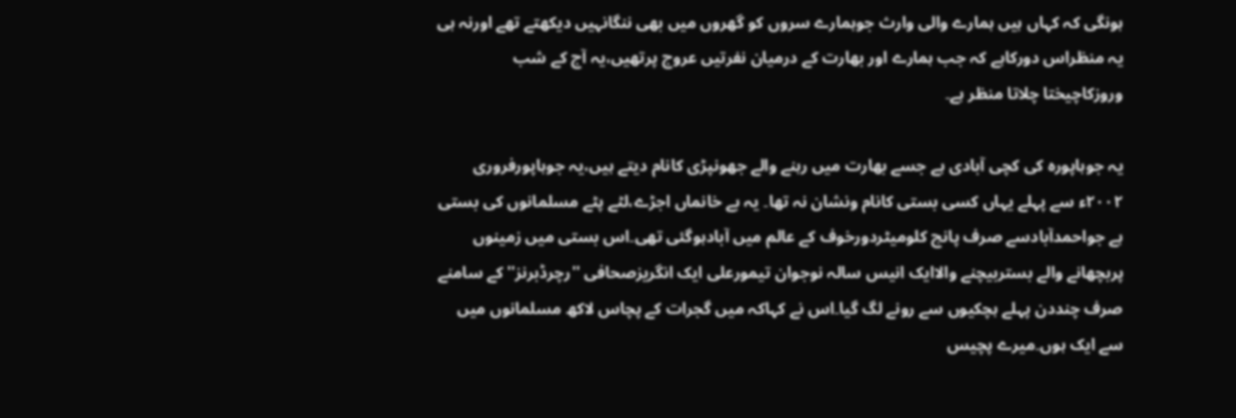ہونگی کہ کہاں ہیں ہمارے والی وارث جوہمارے سروں کو گھروں میں بھی ننگانہیں دیکھتے تھے اورنہ ہی یہ منظراس دورکاہے کہ جب ہمارے اور بھارت کے درمیان نفرتیں عروج پرتھیں،یہ آج کے شب وروزکاچیختا چلاتا منظر ہے۔

یہ جوہاپورہ کی کچی آبادی ہے جسے بھارت میں رہنے والے جھونپڑی کانام دیتے ہیں،یہ جوہاپورفروری ۲۰۰۲ء سے پہلے یہاں کسی بستی کانام ونشان نہ تھا۔ یہ بے خانماں اجڑے،لٹے پٹے مسلمانوں کی بستی ہے جواحمدآبادسے صرف پانچ کلومیٹردورخوف کے عالم میں آبادہوگئی تھی۔اس بستی میں زمینوں پربچھانے والے بستربیچنے والاایک انیس سالہ نوجوان تیمورعلی ایک انگریزصحافی ''رچرڈبرنز''کے سامنے صرف چنددن پہلے ہچکیوں سے رونے لگ گیا۔اس نے کہاکہ میں گجرات کے پچاس لاکھ مسلمانوں میں سے ایک ہوں۔میرے پچیس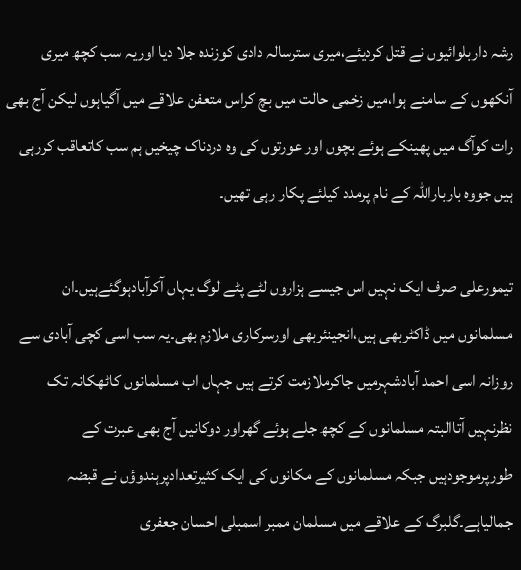رشہ داربلوائیوں نے قتل کردیئے،میری سترسالہ دادی کوزندہ جلا دیا اوریہ سب کچھ میری آنکھوں کے سامنے ہوا،میں زخمی حالت میں بچ کراس متعفن علاقے میں آگیاہوں لیکن آج بھی رات کوآگ میں پھینکے ہوئے بچوں اور عورتوں کی وہ دردناک چیخیں ہم سب کاتعاقب کررہی ہیں جووہ بارباراللہ کے نام پرمدد کیلئے پکار رہی تھیں۔

تیمورعلی صرف ایک نہیں اس جیسے ہزاروں لٹے پٹے لوگ یہاں آکرآبادہوگئےہیں۔ان مسلمانوں میں ڈاکٹربھی ہیں،انجینئربھی اورسرکاری ملازم بھی۔یہ سب اسی کچی آبادی سے روزانہ اسی احمد آبادشہرمیں جاکرملازمت کرتے ہیں جہاں اب مسلمانوں کاٹھکانہ تک نظرنہیں آتاالبتہ مسلمانوں کے کچھ جلے ہوئے گھراور دوکانیں آج بھی عبرت کے طورپرموجودہیں جبکہ مسلمانوں کے مکانوں کی ایک کثیرتعدادپرہندوؤں نے قبضہ جمالیاہے۔گلبرگ کے علاقے میں مسلمان ممبر اسمبلی احسان جعفری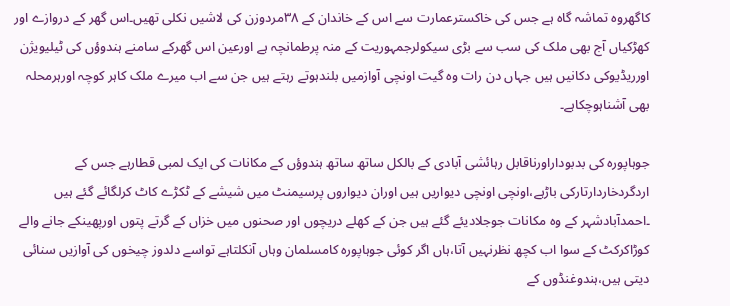کاگھروہ تماشہ گاہ ہے جس کی خاکسترعمارت سے اس کے خاندان کے ۳۸مردوزن کی لاشیں نکلی تھیں۔اس گھر کے دروازے اور کھڑکیاں آج بھی ملک کی سب سے بڑی سیکولرجمہوریت کے منہ پرطمانچہ ہے اورعین اس گھرکے سامنے ہندوؤں کی ٹیلیویژن اورریڈیوکی دکانیں ہیں جہاں دن رات وہ گیت اونچی آوازمیں بلندہوتے رہتے ہیں جن سے اب میرے ملک کاہر کوچہ اورہرمحلہ بھی آشناہوچکاہے۔

جوہاپورہ کی بدبوداراورناقابل رہائشی آبادی کے بالکل ساتھ ساتھ ہندوؤں کے مکانات کی ایک لمبی قطارہے جس کے اردگردخاردارتارکی باڑہے،اونچی اونچی دیواریں ہیں اوران دیواروں پرسیمنٹ میں شیشے کے ٹکڑے کاٹ کرلگائے گئے ہیں ۔احمدآبادشہر کے وہ مکانات جوجلادیئے گئے ہیں جن کے کھلے دریچوں اور صحنوں میں خزاں کے گرتے پتوں اورپھینکے جانے والے کوڑاکرکٹ کے سوا اب کچھ نظرنہیں آتا،ہاں اگر کوئی جوہاپورہ کامسلمان وہاں آنکلتاہے تواسے دلدوز چیخوں کی آوازیں سنائی دیتی ہیں،ہندوغنڈوں کے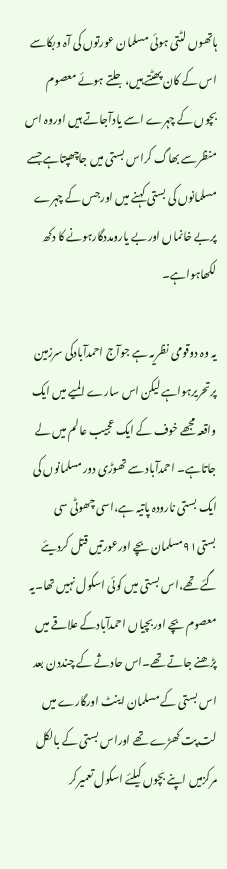ہاتھوں لٹتی ہوئی مسلمان عورتوں کی آہ وبکاسے اس کے کان پھٹتے ہیں،جلتے ہوئے معصوم بچوں کے چہرے اسے یادآجاتے ہیں اوروہ اس منظرسے بھاگ کراس بستی میں جاچھپتاہے جسے مسلمانوں کی بستی کہنے میں اورجس کے چہرے پربے خانماں اوربے یارومددگارہونے کا دکھ لکھاہواہے۔

یہ وہ دوقومی نظریہ ہے جوآج احمدآبادکی سرزمین پرتحریرہواہے لیکن اس سارے المیے میں ایک واقعہ مجھے خوف کے ایک عجیب عالم میں لے جاتاہے۔ احمدآباد سے تھوڑی دور مسلمانوں کی ایک بستی نارودہ پاتیہ ہے،اسی چھوٹی سی بستی۹۱مسلمان بچے اورعورتیں قتل کردیئے گئے تھے،اس بستی میں کوئی اسکول نہیں تھا۔یہ معصوم بچے اوربچیاں احمدآبادکے علاقے میں پڑھنے جاتے تھے۔اس حادثے کے چنددن بعد اس بستی کے مسلمان اینٹ اورگارے میں لت پت کھڑے تھے اوراس بستی کے بالکل مرکزمیں اپنے بچوں کیلئے اسکول تعمیرکر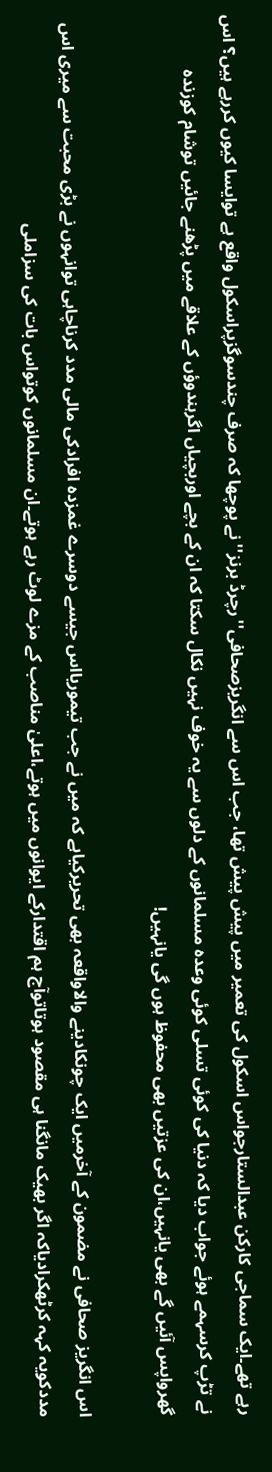رہے تھے۔ایک سماجی کارکن عبدالستارجواس اسکول کی تعمیر میں پیش پیش تھا، جب اس سے انگریزصحافی''رچرڈ برنز''نے پوچھا کہ صرف چندسوگزپراسکول واقع ہے توایسا کیوں کررہے ہیں؟ اس نے تڑپ کرسہمے ہوئے جواب دیا کہ دنیا کی کوئی تسلی کوئی وعدہ مسلمانوں کے دلوں سے یہ خوف نہیں نکال سکتا کہ ان کے بچے اوربچیاں اگرہندوؤں کے علاقے میں پڑھنے جائیں توشام کوزندہ گھرواپس آئیں گے بھی یانہیں،ان کی عزتیں بھی محفوظ ہوں گی یانہیں!

اس انگریز صحافی نے مضمون کے آخرمیں ایک چونکادینے والاواقعہ بھی تحریرکیاہے کہ میں نے جب تیموریااس جیسے دوسرے غمزدہ افرادکی مالی مدد کرناچاہی توانہوں نے بڑی محبت سے میری اس مددکویہ کہہ کرٹھکرادیاکہ اگر بھیک مانگنا ہی مقصود ہوتاتوآج ہم اقتدارکے ایوانوں میں ہوتے،اعلیٰ مناصب کے مزے لوٹ رہے ہوتے۔ان مسلمانوں کوتواس بات کی سزاملی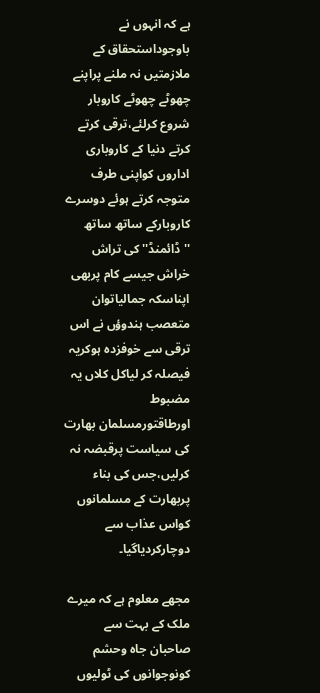ہے کہ انہوں نے باوجوداستحقاق کے ملازمتیں نہ ملنے پراپنے چھوٹے چھوٹے کاروبار شروع کرلئے،ترقی کرتے کرتے دنیا کے کاروباری اداروں کواپنی طرف متوجہ کرتے ہوئے دوسرے کاروبارکے ساتھ ساتھ ''ڈائمنڈ'' کی تراش خراش جیسے کام پربھی اپناسکہ جمالیاتوان متعصب ہندوؤں نے اس ترقی سے خوفزدہ ہوکریہ فیصلہ کر لیاکل کلاں یہ مضبوط اورطاقتورمسلمان بھارت کی سیاست پرقبضہ نہ کرلیں،جس کی بناء پربھارت کے مسلمانوں کواس عذاب سے دوچارکردیاگیا۔

مجھے معلوم ہے کہ میرے ملک کے بہت سے صاحبان جاہ وحشم کونوجوانوں کی ٹولیوں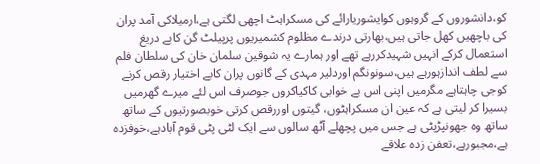کو،دانشوروں کے گروہوں کوایشوریارائے کی مسکراہٹ اچھی لگتی ہے،ارمیلاکی آمد پران کی باچھیں کھل جاتی ہیں،بھارتی درندے مظلوم کشمیریوں پرپیلٹ گن کابے دریغ استعمال کرکے انہیں شہیدکررہے تھے اور ہمارے یہ شوقین سلمان خان کی سلطان فلم سے لطف اندازہورہے ہیں،سونونگم اوردلیر مہدی کے گانوں پران کابے اختیار رقص کرنے کوجی چاہتاہے مگرمیں اپنی اس بے خوابی کاکیاکروں جوصرف اس لئے میرے گھرمیں بسیرا کر لیتی ہے کہ عین ان مسکراہٹوں، گیتوں اوررقص کرتی خوبصورتیوں کے ساتھ ساتھ وہ جھونپڑپٹی ہے جس میں پچھلے آٹھ سالوں سے ایک لٹی پٹی قوم آبادہے،خوفزدہ ہے،مجبورہے،تعفن زدہ علاقے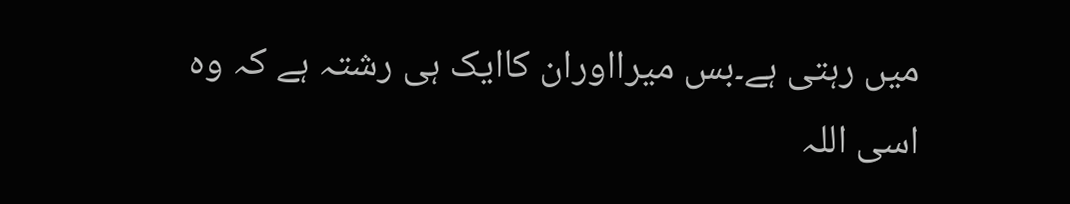میں رہتی ہے۔بس میرااوران کاایک ہی رشتہ ہے کہ وہ اسی اللہ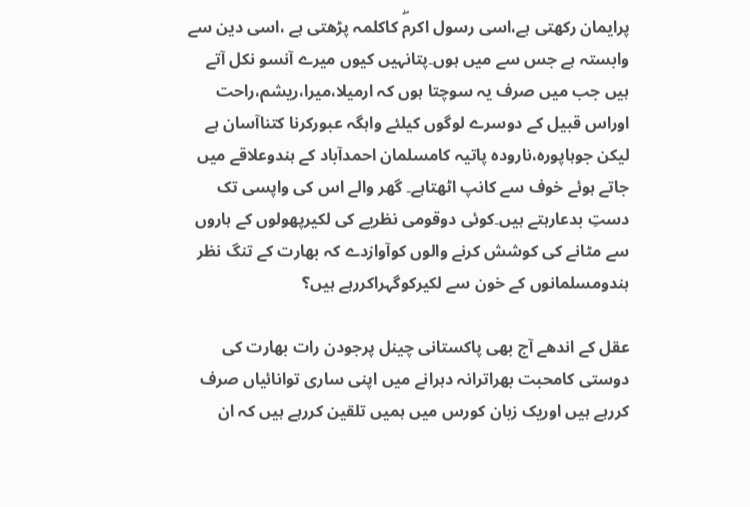پرایمان رکھتی ہے،اسی رسول اکرمۖ کاکلمہ پڑھتی ہے ،اسی دین سے وابستہ ہے جس سے میں ہوں۔پتانہیں کیوں میرے آنسو نکل آتے ہیں جب میں صرف یہ سوچتا ہوں کہ ارمیلا،میرا،ریشم،راحت اوراس قبیل کے دوسرے لوگوں کیلئے واہگہ عبورکرنا کتناآسان ہے لیکن جوہاپورہ،نارودہ پاتیہ کامسلمان احمدآباد کے ہندوعلاقے میں جاتے ہوئے خوف سے کانپ اٹھتاہے۔ گھر والے اس کی واپسی تک دستِ بدعارہتے ہیں۔کوئی دوقومی نظریے کی لکیرپھولوں کے ہاروں سے مٹانے کی کوشش کرنے والوں کوآوازدے کہ بھارت کے تنگ نظر ہندومسلمانوں کے خون سے لکیرکوگہراکررہے ہیں؟

عقل کے اندھے آج بھی پاکستانی چینل پرجودن رات بھارت کی دوستی کامحبت بھراترانہ دہرانے میں اپنی ساری توانائیاں صرف کررہے ہیں اوریک زبان کورس میں ہمیں تلقین کررہے ہیں کہ ان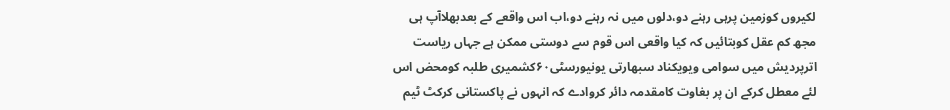لکیروں کوزمین پرہی رہنے دو،دلوں میں نہ رہنے دو،اب اس واقعے کے بعدبھلاآپ ہی مجھ کم عقل کوبتائیں کہ کیا واقعی اس قوم سے دوستی ممکن ہے جہاں ریاست اترپردیش میں سوامی ویویکناد سبھارتی یونیورسٹی۶۰کشمیری طلبہ کومحض اس لئے معطل کرکے ان پر بغاوت کامقدمہ دائر کروادے کہ انہوں نے پاکستانی کرکٹ ٹیم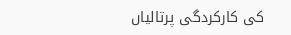کی کارکردگی پرتالیاں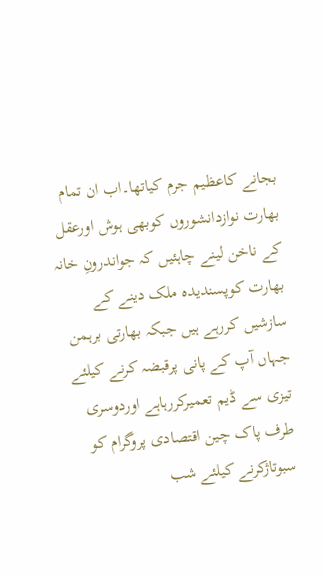بجانے کاعظیم جرم کیاتھا۔اب ان تمام بھارت نوازدانشوروں کوبھی ہوش اورعقل کے ناخن لینے چاہئیں کہ جواندرونِ خانہ بھارت کوپسندیدہ ملک دینے کے سازشیں کررہے ہیں جبکہ بھارتی برہمن جہاں آپ کے پانی پرقبضہ کرنے کیلئے تیزی سے ڈیم تعمیرکررہاہے اوردوسری طرف پاک چین اقتصادی پروگرام کو سبوتاژکرنے کیلئے شب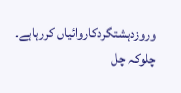وروزدہشتگردکاروائیاں کررہاہے۔
چلوکہ چل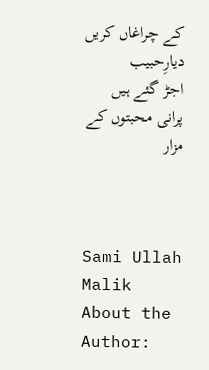کے چراغاں کریں دیارِحبیب
اجڑ گئے ہیں پرانی محبتوں کے مزار



Sami Ullah Malik
About the Author: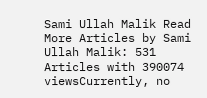Sami Ullah Malik Read More Articles by Sami Ullah Malik: 531 Articles with 390074 viewsCurrently, no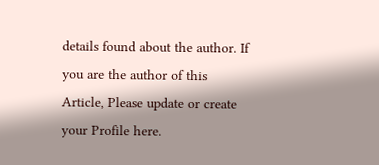details found about the author. If you are the author of this Article, Please update or create your Profile here.